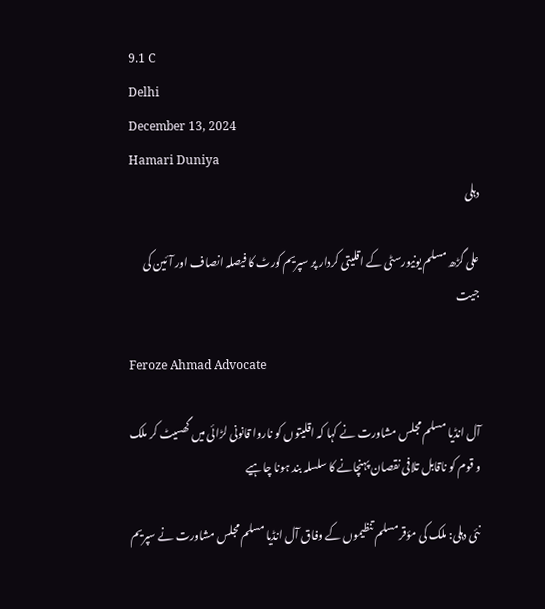9.1 C
Delhi
December 13, 2024
Hamari Duniya
دہلی

علی گڑھ مسلم یونیورسٹی کے اقلیتی کردار پر سپریم کورٹ کا فیصلہ انصاف اور آئین کی جیت

Feroze Ahmad Advocate

آل انڈیا مسلم مجلس مشاورت نے کہا کہ اقلیتوں کو ناروا قانونی لڑائی میں گھسیٹ کر ملک و قوم کو ناقابل تلافی نقصان پہنچانے کا سلسلہ بند ہونا چاہیے

نئی دہلی: ملک کی مؤقر مسلم تنظیموں کے وفاق آل انڈیا مسلم مجلس مشاورت نے سپریم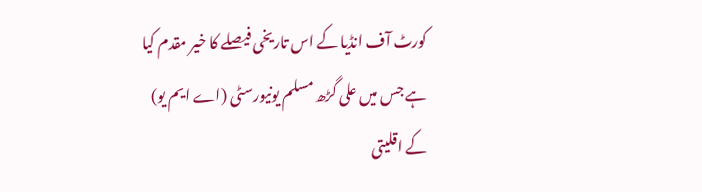کورٹ آف انڈیا کے اس تاریخی فیصلے کا خیر مقدم کیا ہے جس میں علی گڑھ مسلم یونیورسٹی (اے ایم یو) کے اقلیتی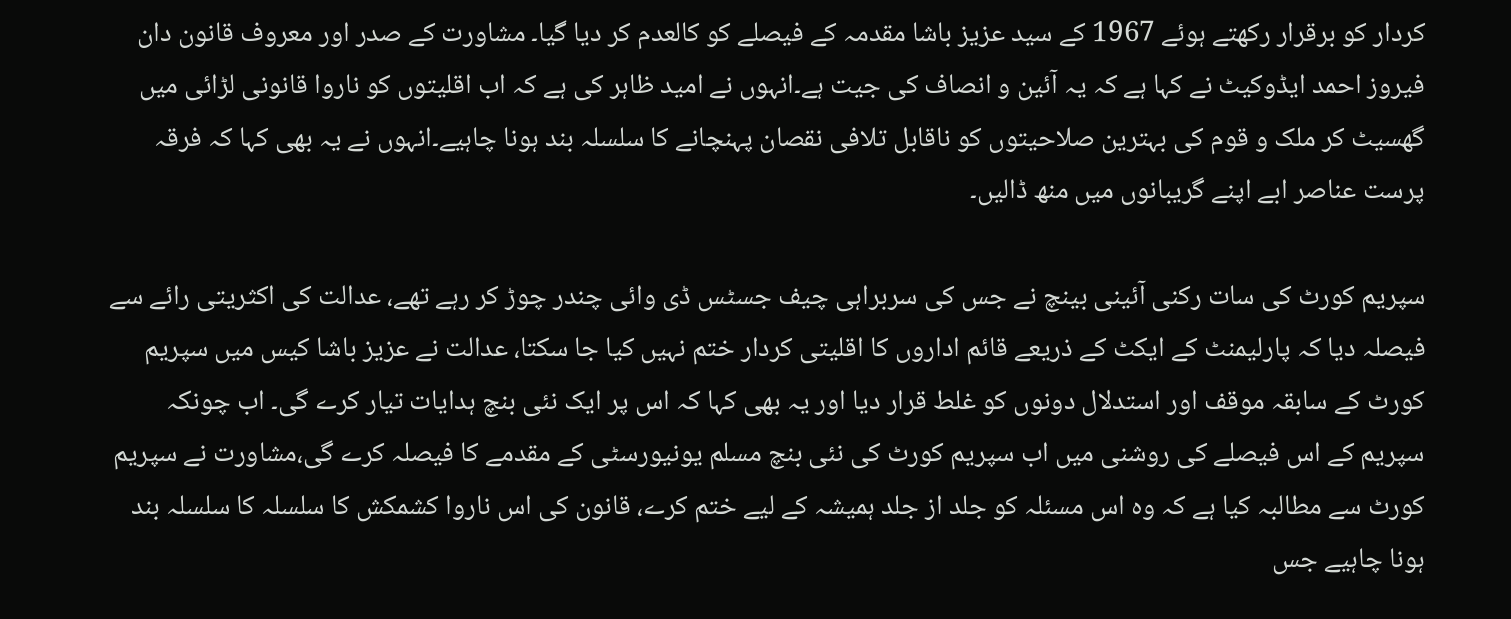کردار کو برقرار رکھتے ہوئے 1967 کے سید عزیز باشا مقدمہ کے فیصلے کو کالعدم کر دیا گیا۔ مشاورت کے صدر اور معروف قانون دان فیروز احمد ایڈوکیٹ نے کہا ہے کہ یہ آئین و انصاف کی جیت ہے۔انہوں نے امید ظاہر کی ہے کہ اب اقلیتوں کو ناروا قانونی لڑائی میں گھسیٹ کر ملک و قوم کی بہترین صلاحیتوں کو ناقابل تلافی نقصان پہنچانے کا سلسلہ بند ہونا چاہیے۔انہوں نے یہ بھی کہا کہ فرقہ پرست عناصر ابے اپنے گریبانوں میں منھ ڈالیں۔

سپریم کورٹ کی سات رکنی آئینی بینچ نے جس کی سربراہی چیف جسٹس ڈی وائی چندر چوڑ کر رہے تھے، عدالت کی اکثریتی رائے سے فیصلہ دیا کہ پارلیمنٹ کے ایکٹ کے ذریعے قائم اداروں کا اقلیتی کردار ختم نہیں کیا جا سکتا، عدالت نے عزیز باشا کیس میں سپریم کورٹ کے سابقہ موقف اور استدلال دونوں کو غلط قرار دیا اور یہ بھی کہا کہ اس پر ایک نئی بنچ ہدایات تیار کرے گی۔ اب چونکہ سپریم کے اس فیصلے کی روشنی میں اب سپریم کورٹ کی نئی بنچ مسلم یونیورسٹی کے مقدمے کا فیصلہ کرے گی،مشاورت نے سپریم کورٹ سے مطالبہ کیا ہے کہ وہ اس مسئلہ کو جلد از جلد ہمیشہ کے لیے ختم کرے، قانون کی اس ناروا کشمکش کا سلسلہ کا سلسلہ بند ہونا چاہیے جس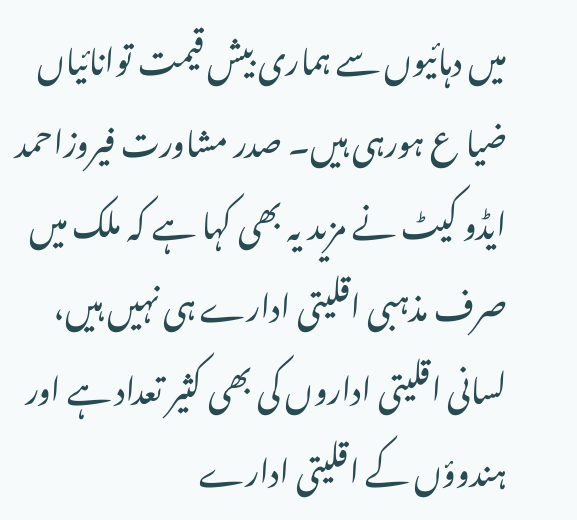میں دہائیوں سے ہماری بیش قیمت توانائیاں ضیا ع ہورہی ہیں۔ صدر مشاورت فیروزاحمد ایڈو کیٹ نے مزید یہ بھی کہا ہے کہ ملک میں صرف مذہبی اقلیتی ادارے ہی نہیں ہیں، لسانی اقلیتی اداروں کی بھی کثیر تعداد ہے اور ہندوؤں کے اقلیتی ادارے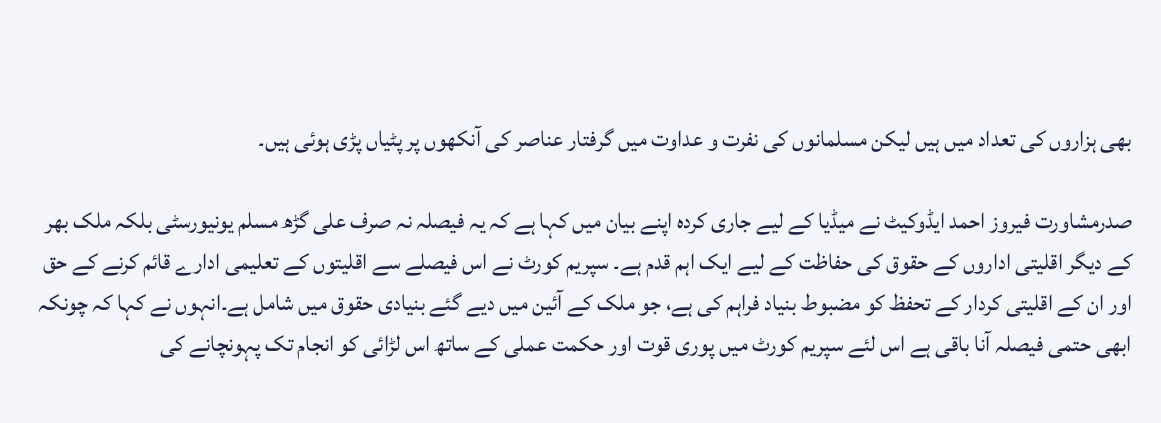بھی ہزاروں کی تعداد میں ہیں لیکن مسلمانوں کی نفرت و عداوت میں گرفتار عناصر کی آنکھوں پر پٹیاں پڑی ہوئی ہیں۔

صدرمشاورت فیروز احمد ایڈوکیٹ نے میڈیا کے لیے جاری کردہ اپنے بیان میں کہا ہے کہ یہ فیصلہ نہ صرف علی گڑھ مسلم یونیورسٹی بلکہ ملک بھر کے دیگر اقلیتی اداروں کے حقوق کی حفاظت کے لیے ایک اہم قدم ہے۔ سپریم کورٹ نے اس فیصلے سے اقلیتوں کے تعلیمی ادارے قائم کرنے کے حق اور ان کے اقلیتی کردار کے تحفظ کو مضبوط بنیاد فراہم کی ہے، جو ملک کے آئین میں دیے گئے بنیادی حقوق میں شامل ہے۔انہوں نے کہا کہ چونکہ ابھی حتمی فیصلہ آنا باقی ہے اس لئے سپریم کورٹ میں پوری قوت اور حکمت عملی کے ساتھ اس لڑائی کو انجام تک پہونچانے کی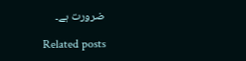ضرورت ہے۔

Related posts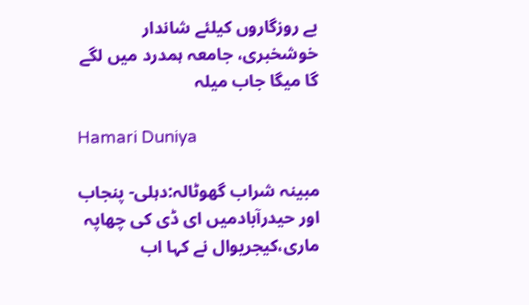بے روزگاروں کیلئے شاندار خوشخبری، جامعہ ہمدرد میں لگے گا میگا جاب میلہ

Hamari Duniya

مبینہ شراب گھوٹالہ:دہلی- پنجاب اور حیدرآبادمیں ای ڈی کی چھاپہ ماری،کیجریوال نے کہا اب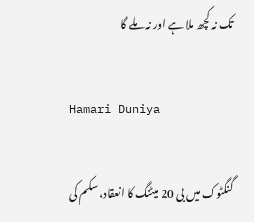تک نہ کچھ ملا ہے اور نہ ملے گا

Hamari Duniya

گنگٹوک میں بی 20 میٹنگ کا انعقاد، سکم کی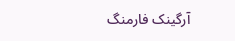آرگینک فارمنگ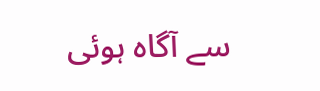سے آگاہ ہوئی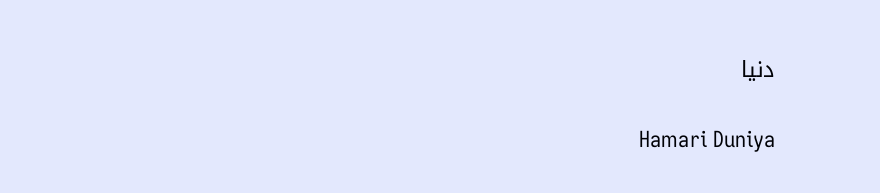دنیا

Hamari Duniya